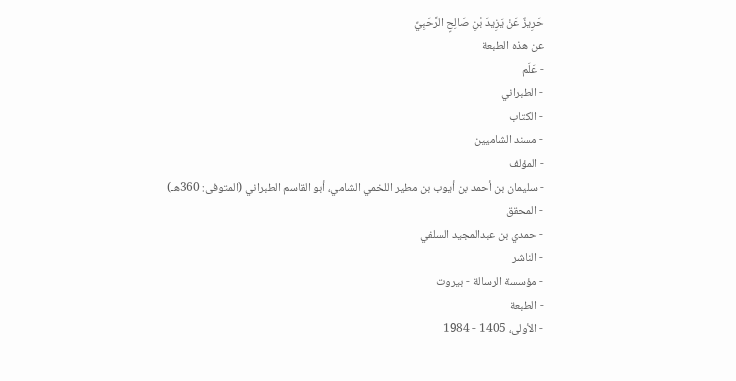حَرِيزٌ عَنْ يَزِيدَ بْنِ صَالِحٍ الرَّحَبِيِّ
عن هذه الطبعة
- عَلَم
- الطبراني
- الكتاب
- مسند الشاميين
- المؤلف
- سليمان بن أحمد بن أيوب بن مطير اللخمي الشامي، أبو القاسم الطبراني (المتوفى: 360هـ)
- المحقق
- حمدي بن عبدالمجيد السلفي
- الناشر
- مؤسسة الرسالة - بيروت
- الطبعة
- الأولى، 1405 - 1984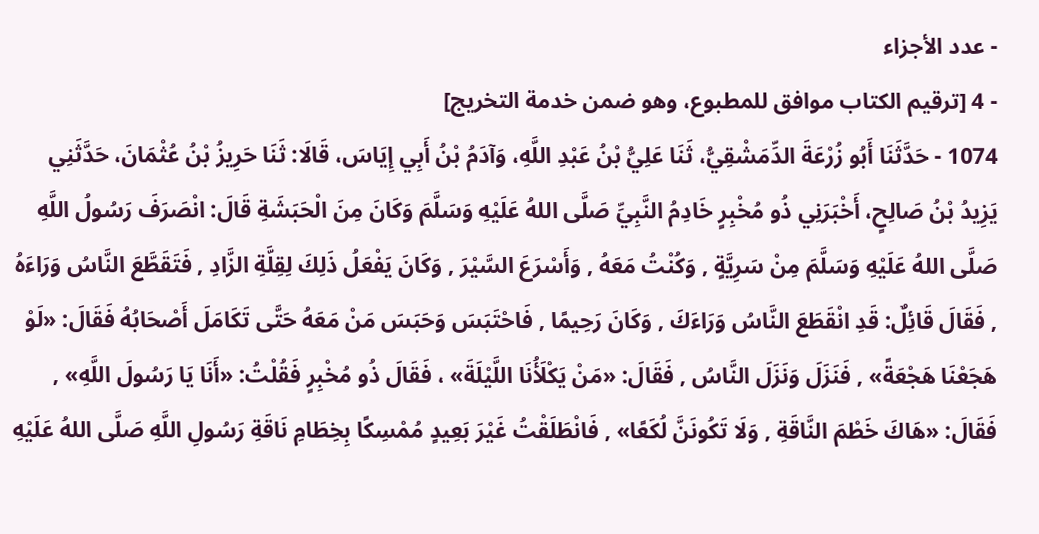- عدد الأجزاء
- 4 [ترقيم الكتاب موافق للمطبوع، وهو ضمن خدمة التخريج]
1074 - حَدَّثَنَا أَبُو زُرْعَةَ الدِّمَشْقِيُّ، ثَنَا عَلِيُّ بْنُ عَبْدِ اللَّهِ، وَآدَمُ بْنُ أَبِي إِيَاسَ، قَالَا: ثَنَا حَرِيزُ بْنُ عُثْمَانَ، حَدَّثَنِي يَزِيدُ بْنُ صَالِحٍ، أَخْبَرَنِي ذُو مُخْبِرٍ خَادِمُ النَّبِيِّ صَلَّى اللهُ عَلَيْهِ وَسَلَّمَ وَكَانَ مِنَ الْحَبَشَةِ قَالَ: انْصَرَفَ رَسُولُ اللَّهِ صَلَّى اللهُ عَلَيْهِ وَسَلَّمَ مِنْ سَرِيَّةٍ , وَكُنْتُ مَعَهُ , وَأَسْرَعَ السَّيْرَ , وَكَانَ يَفْعَلُ ذَلِكَ لِقِلَّةِ الزَّادِ , فَتَقَطَّعَ النَّاسُ وَرَاءَهُ , فَقَالَ قَائِلٌ: قَدِ انْقَطَعَ النَّاسُ وَرَاءَكَ , وَكَانَ رَحِيمًا , فَاحْتَبَسَ وَحَبَسَ مَنْ مَعَهُ حَتَّى تَكَامَلَ أَصْحَابُهُ فَقَالَ: «لَوْ هَجَعْنَا هَجْعَةً» , فَنَزَلَ وَنَزَلَ النَّاسُ , فَقَالَ: «مَنْ يَكْلَأُنَا اللَّيْلَةَ» ، فَقَالَ ذُو مُخْبِرٍ فَقُلْتُ: «أَنَا يَا رَسُولَ اللَّهِ» , فَقَالَ: «هَاكَ خَطْمَ النَّاقَةِ , وَلَا تَكُونَنَّ لُكَعًا» , فَانْطَلَقْتُ غَيْرَ بَعِيدٍ مُمْسِكًا بِخِطَامِ نَاقَةِ رَسُولِ اللَّهِ صَلَّى اللهُ عَلَيْهِ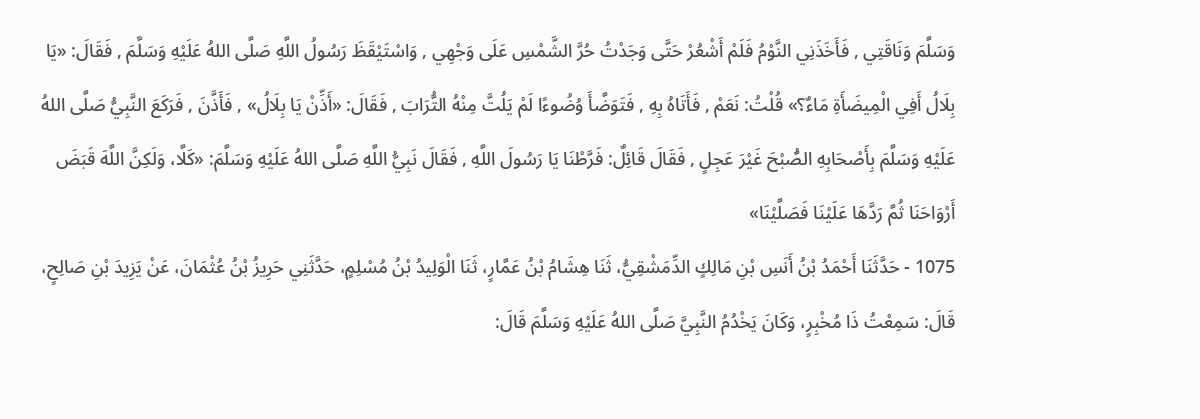وَسَلَّمَ وَنَاقَتِي , فَأَخَذَنِي النَّوْمُ فَلَمْ أَشْعُرْ حَتَّى وَجَدْتُ حُرَّ الشَّمْسِ عَلَى وَجْهِي , وَاسْتَيْقَظَ رَسُولُ اللَّهِ صَلَّى اللهُ عَلَيْهِ وَسَلَّمَ , فَقَالَ: «يَا بِلَالُ أَفِي الْمِيضَأَةِ مَاءٌ؟» قُلْتُ: نَعَمْ , فَأَتَاهُ بِهِ , فَتَوَضَّأَ وُضُوءًا لَمْ يَلُتَّ مِنْهُ التُّرَابَ , فَقَالَ: «أَذِّنْ يَا بِلَالُ» , فَأَذَّنَ , فَرَكَعَ النَّبِيُّ صَلَّى اللهُ عَلَيْهِ وَسَلَّمَ بِأَصْحَابِهِ الصُّبْحَ غَيْرَ عَجِلٍ , فَقَالَ قَائِلٌ: فَرَّطْنَا يَا رَسُولَ اللَّهِ , فَقَالَ نَبِيُّ اللَّهِ صَلَّى اللهُ عَلَيْهِ وَسَلَّمَ: «كَلَّا، وَلَكِنَّ اللَّهَ قَبَضَ أَرْوَاحَنَا ثُمَّ رَدَّهَا عَلَيْنَا فَصَلَّيْنَا»
1075 - حَدَّثَنَا أَحْمَدُ بْنُ أَنَسِ بْنِ مَالِكٍ الدِّمَشْقِيُّ، ثَنَا هِشَامُ بْنُ عَمَّارٍ، ثَنَا الْوَلِيدُ بْنُ مُسْلِمٍ، حَدَّثَنِي حَرِيزُ بْنُ عُثْمَانَ، عَنْ يَزِيدَ بْنِ صَالِحٍ، قَالَ: سَمِعْتُ ذَا مُخْبِرٍ، وَكَانَ يَخْدُمُ النَّبِيَّ صَلَّى اللهُ عَلَيْهِ وَسَلَّمَ قَالَ: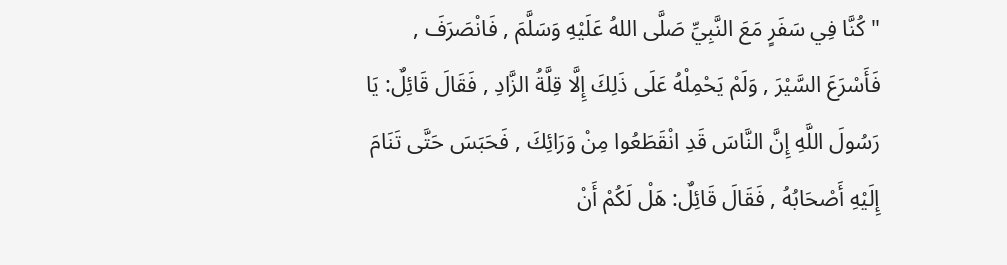" كُنَّا فِي سَفَرٍ مَعَ النَّبِيِّ صَلَّى اللهُ عَلَيْهِ وَسَلَّمَ , فَانْصَرَفَ , فَأَسْرَعَ السَّيْرَ , وَلَمْ يَحْمِلْهُ عَلَى ذَلِكَ إِلَّا قِلَّةُ الزَّادِ , فَقَالَ قَائِلٌ: يَا رَسُولَ اللَّهِ إِنَّ النَّاسَ قَدِ انْقَطَعُوا مِنْ وَرَائِكَ , فَحَبَسَ حَتَّى تَنَامَ إِلَيْهِ أَصْحَابُهُ , فَقَالَ قَائِلٌ: هَلْ لَكُمْ أَنْ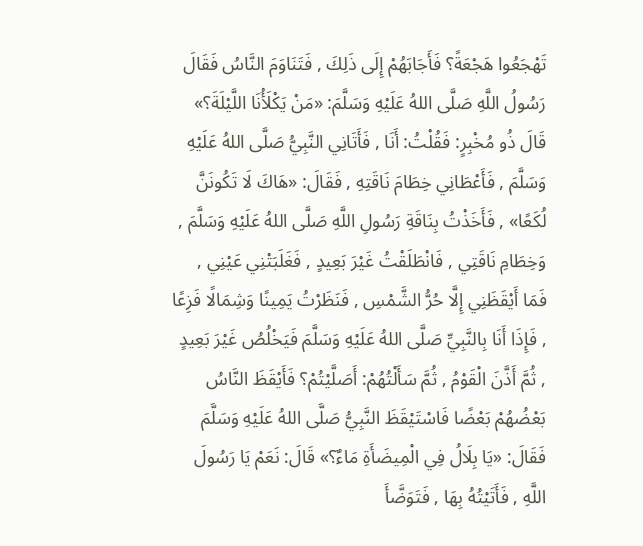تَهْجَعُوا هَجْعَةً؟ فَأَجَابَهُمْ إِلَى ذَلِكَ , فَتَنَاوَمَ النَّاسُ فَقَالَ رَسُولُ اللَّهِ صَلَّى اللهُ عَلَيْهِ وَسَلَّمَ: «مَنْ يَكْلَأُنَا اللَّيْلَةَ؟» قَالَ ذُو مُخْبِرٍ: فَقُلْتُ: أَنَا , فَأَتَانِي النَّبِيُّ صَلَّى اللهُ عَلَيْهِ وَسَلَّمَ , فَأَعْطَانِي خِطَامَ نَاقَتِهِ , فَقَالَ: «هَاكَ لَا تَكُونَنَّ لُكَعًا» , فَأَخَذْتُ بِنَاقَةِ رَسُولِ اللَّهِ صَلَّى اللهُ عَلَيْهِ وَسَلَّمَ , وَخِطَامِ نَاقَتِي , فَانْطَلَقْتُ غَيْرَ بَعِيدٍ , فَغَلَبَتْنِي عَيْنِي , فَمَا أَيْقَظَنِي إِلَّا حُرُّ الشَّمْسِ , فَنَظَرْتُ يَمِينًا وَشِمَالًا فَزِعًا , فَإِذَا أَنَا بِالنَّبِيِّ صَلَّى اللهُ عَلَيْهِ وَسَلَّمَ فَيَخْلُصُ غَيْرَ بَعِيدٍ , ثُمَّ أَذَّنَ الْقَوْمُ , ثُمَّ سَأَلْتُهُمْ: أَصَلَّيْتُمْ؟ فَأَيْقَظَ النَّاسُ بَعْضُهُمْ بَعْضًا فَاسْتَيْقَظَ النَّبِيُّ صَلَّى اللهُ عَلَيْهِ وَسَلَّمَ فَقَالَ: «يَا بِلَالُ فِي الْمِيضَأَةِ مَاءٌ؟» قَالَ: نَعَمْ يَا رَسُولَ اللَّهِ , فَأَتَيْتُهُ بِهَا , فَتَوَضَّأَ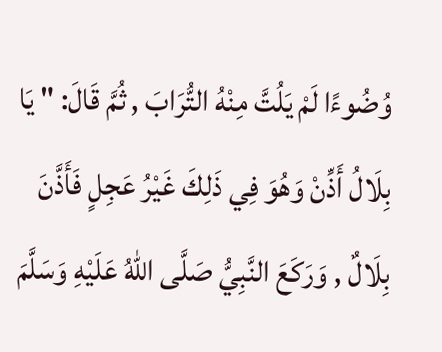وُضُوءًا لَمْ يَلُتَّ مِنْهُ التُّرَابَ , ثُمَّ قَالَ: " يَا بِلَالُ أَذِّنْ وَهُوَ فِي ذَلِكَ غَيْرُ عَجِلٍ فَأَذَّنَ بِلَالٌ , وَرَكَعَ النَّبِيُّ صَلَّى اللهُ عَلَيْهِ وَسَلَّمَ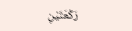رَكْعَتَيْنِ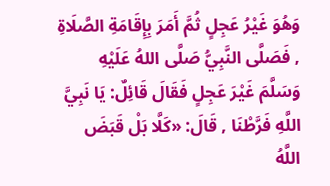وَهُوَ غَيْرُ عَجِلٍ ثُمَّ أَمَرَ بِإِقَامَةِ الصَّلَاةِ , فَصَلَّى النَّبِيُّ صَلَّى اللهُ عَلَيْهِ وَسَلَّمَ غَيْرَ عَجِلٍ فَقَالَ قَائِلٌ: يَا نَبِيَّ اللَّهِ فَرَّطْنَا , قَالَ: «كَلَّا بَلْ قَبَضَ اللَّهُ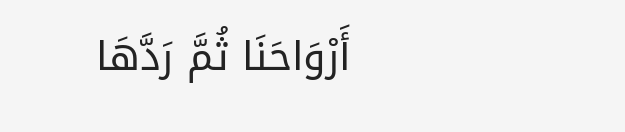أَرْوَاحَنَا ثُمَّ رَدَّهَا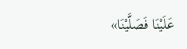عَلَيْنَا فَصَلَّيْنَا»